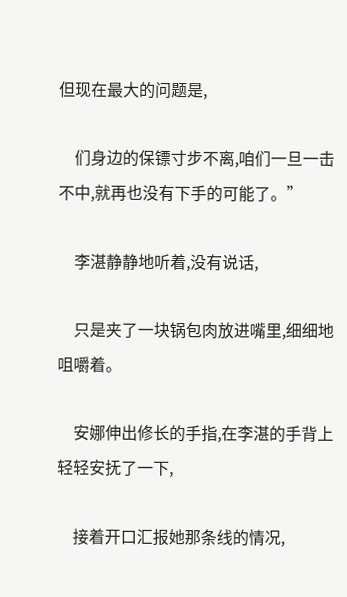但现在最大的问题是,

    们身边的保镖寸步不离,咱们一旦一击不中,就再也没有下手的可能了。”

    李湛静静地听着,没有说话,

    只是夹了一块锅包肉放进嘴里,细细地咀嚼着。

    安娜伸出修长的手指,在李湛的手背上轻轻安抚了一下,

    接着开口汇报她那条线的情况,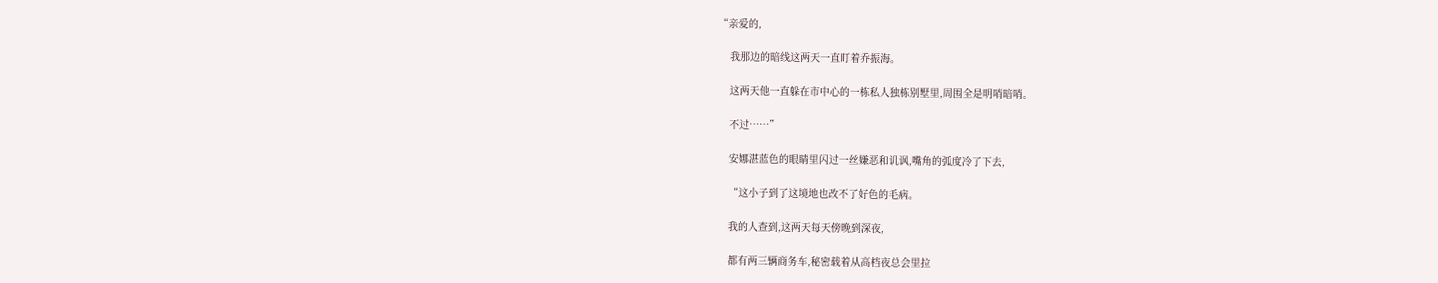“亲爱的,

    我那边的暗线这两天一直盯着乔振海。

    这两天他一直躲在市中心的一栋私人独栋别墅里,周围全是明哨暗哨。

    不过……”

    安娜湛蓝色的眼睛里闪过一丝嫌恶和讥讽,嘴角的弧度冷了下去,

    “这小子到了这境地也改不了好色的毛病。

    我的人查到,这两天每天傍晚到深夜,

    都有两三辆商务车,秘密载着从高档夜总会里拉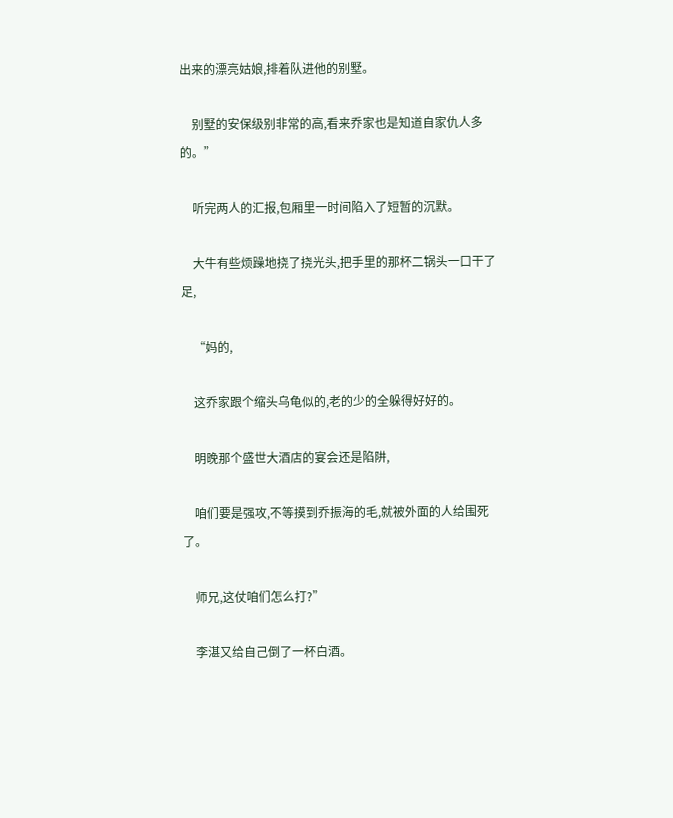出来的漂亮姑娘,排着队进他的别墅。

    别墅的安保级别非常的高,看来乔家也是知道自家仇人多的。”

    听完两人的汇报,包厢里一时间陷入了短暂的沉默。

    大牛有些烦躁地挠了挠光头,把手里的那杯二锅头一口干了足,

    “妈的,

    这乔家跟个缩头乌龟似的,老的少的全躲得好好的。

    明晚那个盛世大酒店的宴会还是陷阱,

    咱们要是强攻,不等摸到乔振海的毛,就被外面的人给围死了。

    师兄,这仗咱们怎么打?”

    李湛又给自己倒了一杯白酒。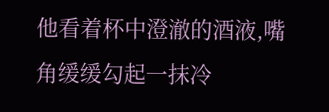他看着杯中澄澈的酒液,嘴角缓缓勾起一抹冷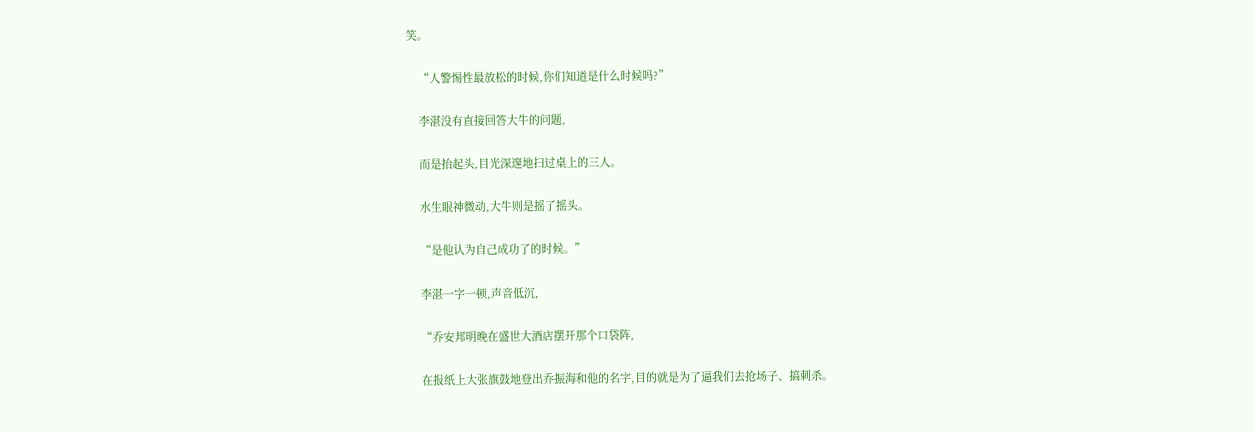笑。

    “人警惕性最放松的时候,你们知道是什么时候吗?”

    李湛没有直接回答大牛的问题,

    而是抬起头,目光深邃地扫过桌上的三人。

    水生眼神微动,大牛则是摇了摇头。

    “是他认为自己成功了的时候。”

    李湛一字一顿,声音低沉,

    “乔安邦明晚在盛世大酒店摆开那个口袋阵,

    在报纸上大张旗鼓地登出乔振海和他的名字,目的就是为了逼我们去抢场子、搞刺杀。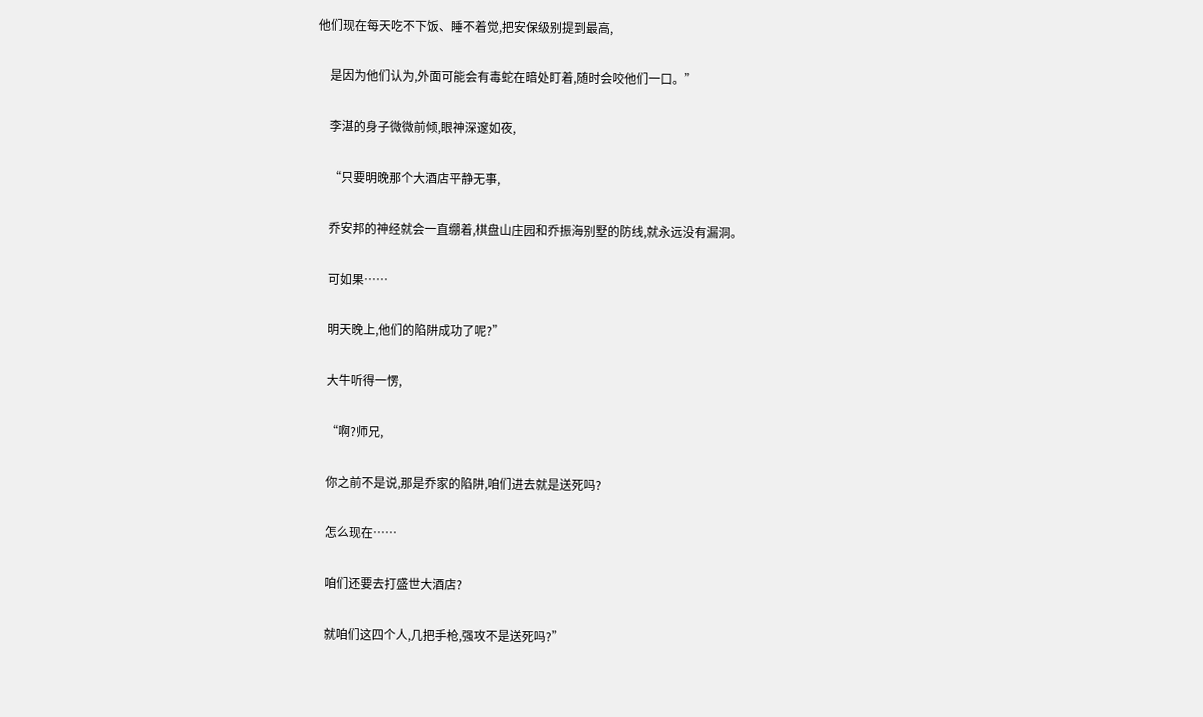他们现在每天吃不下饭、睡不着觉,把安保级别提到最高,

    是因为他们认为,外面可能会有毒蛇在暗处盯着,随时会咬他们一口。”

    李湛的身子微微前倾,眼神深邃如夜,

    “只要明晚那个大酒店平静无事,

    乔安邦的神经就会一直绷着,棋盘山庄园和乔振海别墅的防线,就永远没有漏洞。

    可如果……

    明天晚上,他们的陷阱成功了呢?”

    大牛听得一愣,

    “啊?师兄,

    你之前不是说,那是乔家的陷阱,咱们进去就是送死吗?

    怎么现在……

    咱们还要去打盛世大酒店?

    就咱们这四个人,几把手枪,强攻不是送死吗?”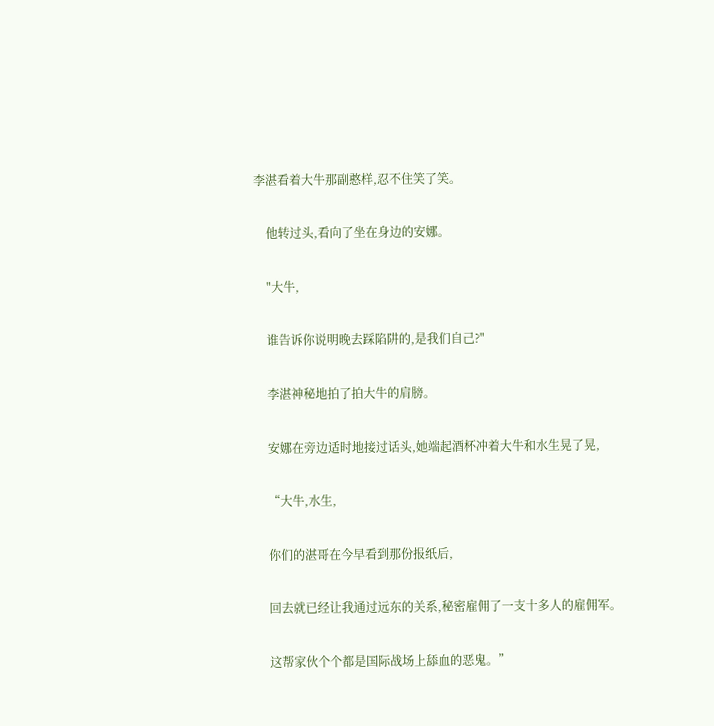李湛看着大牛那副憨样,忍不住笑了笑。

    他转过头,看向了坐在身边的安娜。

    "大牛,

    谁告诉你说明晚去踩陷阱的,是我们自己?"

    李湛神秘地拍了拍大牛的肩膀。

    安娜在旁边适时地接过话头,她端起酒杯冲着大牛和水生晃了晃,

    “大牛,水生,

    你们的湛哥在今早看到那份报纸后,

    回去就已经让我通过远东的关系,秘密雇佣了一支十多人的雇佣军。

    这帮家伙个个都是国际战场上舔血的恶鬼。”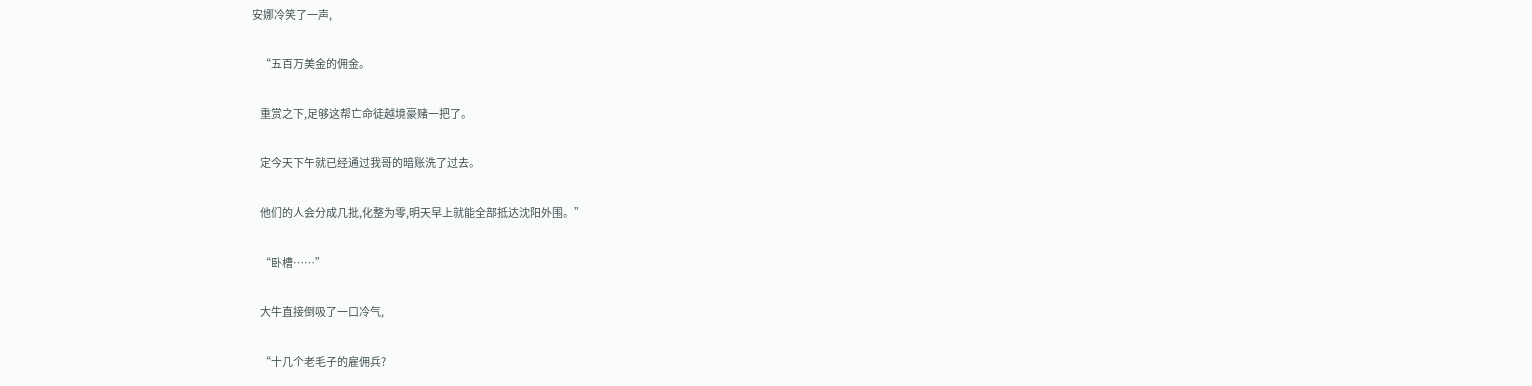安娜冷笑了一声,

    “五百万美金的佣金。

    重赏之下,足够这帮亡命徒越境豪赌一把了。

    定今天下午就已经通过我哥的暗账洗了过去。

    他们的人会分成几批,化整为零,明天早上就能全部抵达沈阳外围。”

    “卧槽……”

    大牛直接倒吸了一口冷气,

    “十几个老毛子的雇佣兵?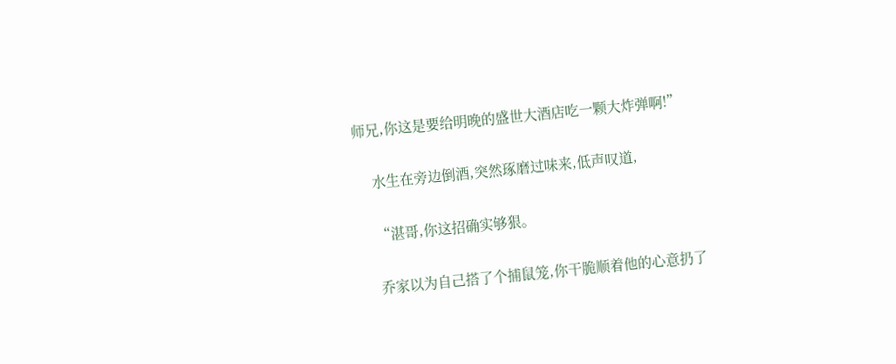师兄,你这是要给明晚的盛世大酒店吃一颗大炸弹啊!”

    水生在旁边倒酒,突然琢磨过味来,低声叹道,

    “湛哥,你这招确实够狠。

    乔家以为自己搭了个捕鼠笼,你干脆顺着他的心意扔了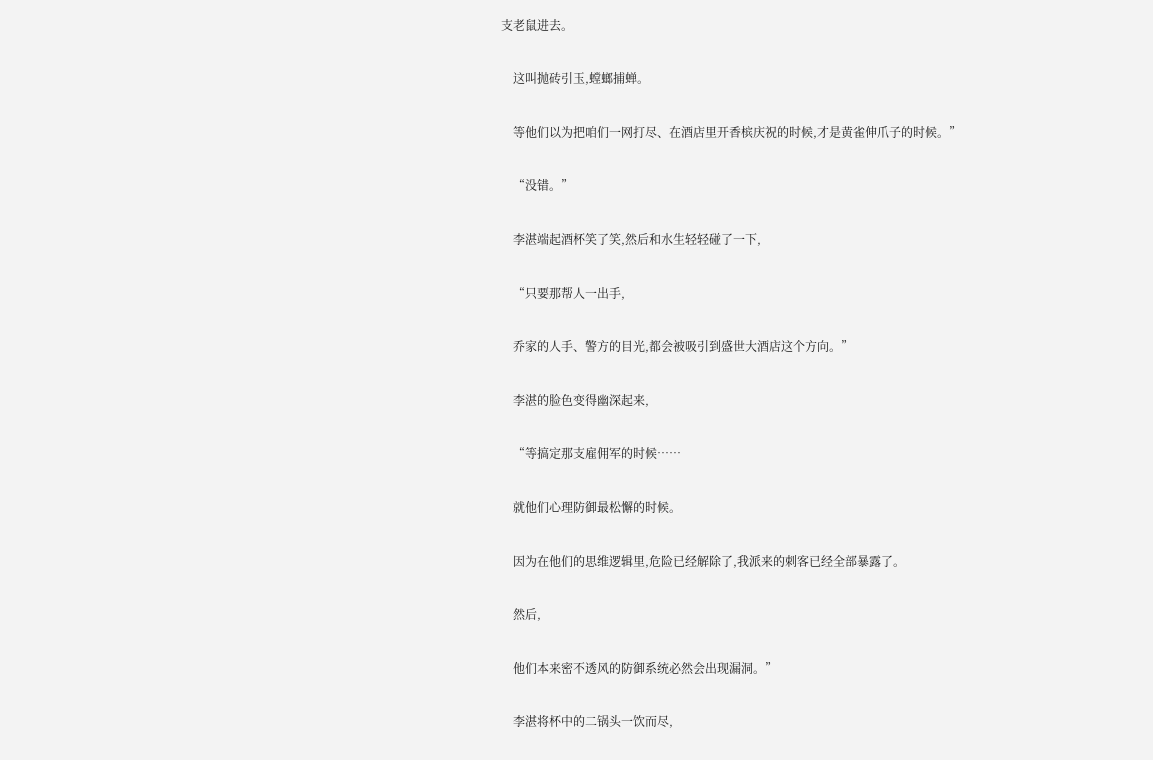支老鼠进去。

    这叫抛砖引玉,螳螂捕蝉。

    等他们以为把咱们一网打尽、在酒店里开香槟庆祝的时候,才是黄雀伸爪子的时候。”

    “没错。”

    李湛端起酒杯笑了笑,然后和水生轻轻碰了一下,

    “只要那帮人一出手,

    乔家的人手、警方的目光,都会被吸引到盛世大酒店这个方向。”

    李湛的脸色变得幽深起来,

    “等搞定那支雇佣军的时候……

    就他们心理防御最松懈的时候。

    因为在他们的思维逻辑里,危险已经解除了,我派来的刺客已经全部暴露了。

    然后,

    他们本来密不透风的防御系统必然会出现漏洞。”

    李湛将杯中的二锅头一饮而尽,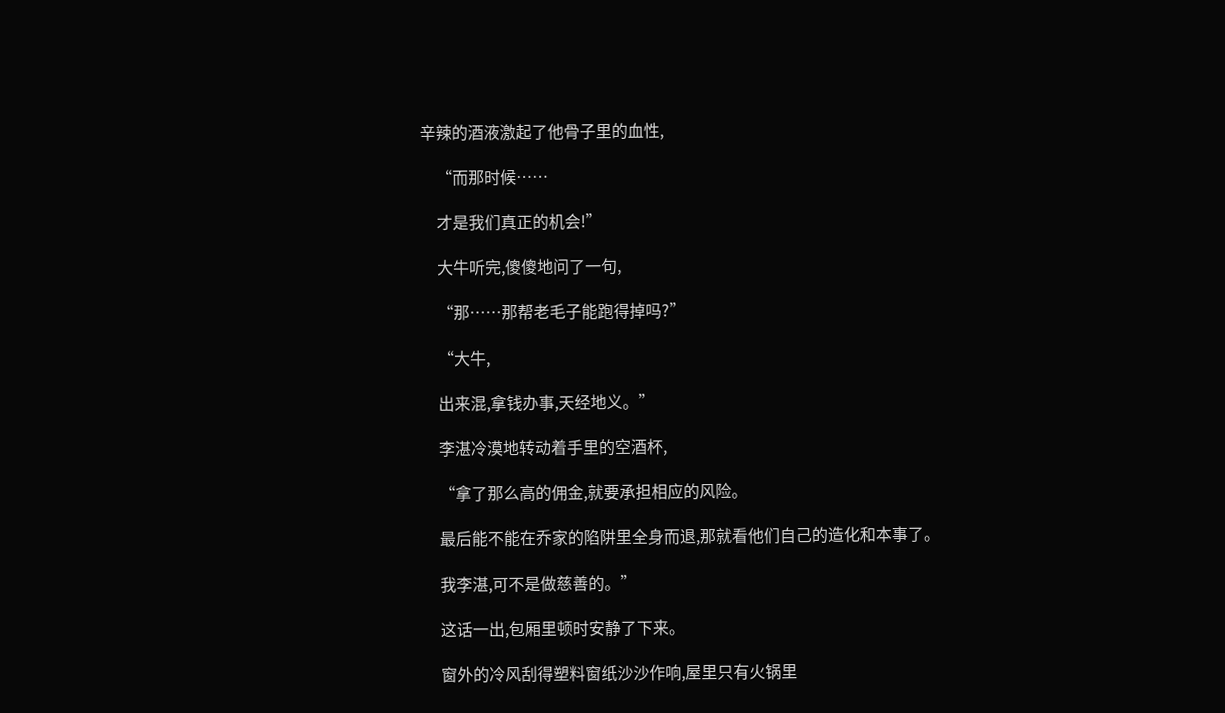辛辣的酒液激起了他骨子里的血性,

    “而那时候……

    才是我们真正的机会!”

    大牛听完,傻傻地问了一句,

    “那……那帮老毛子能跑得掉吗?”

    “大牛,

    出来混,拿钱办事,天经地义。”

    李湛冷漠地转动着手里的空酒杯,

    “拿了那么高的佣金,就要承担相应的风险。

    最后能不能在乔家的陷阱里全身而退,那就看他们自己的造化和本事了。

    我李湛,可不是做慈善的。”

    这话一出,包厢里顿时安静了下来。

    窗外的冷风刮得塑料窗纸沙沙作响,屋里只有火锅里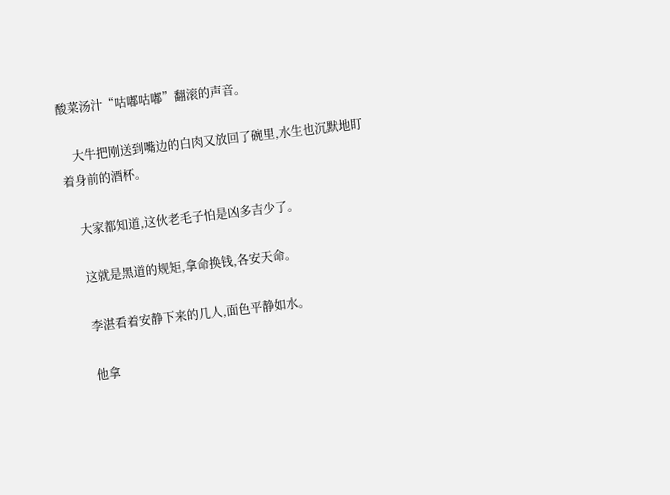酸菜汤汁“咕嘟咕嘟”翻滚的声音。

    大牛把刚送到嘴边的白肉又放回了碗里,水生也沉默地盯着身前的酒杯。

    大家都知道,这伙老毛子怕是凶多吉少了。

    这就是黑道的规矩,拿命换钱,各安天命。

    李湛看着安静下来的几人,面色平静如水。

    他拿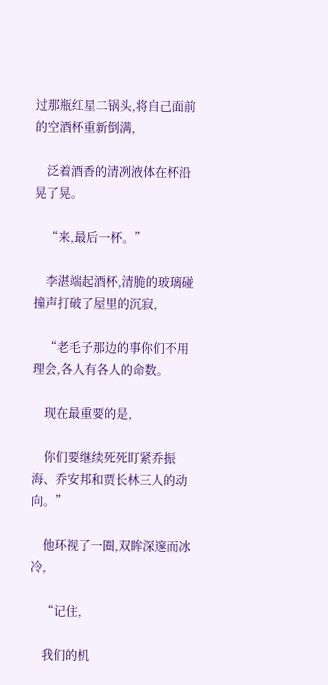过那瓶红星二锅头,将自己面前的空酒杯重新倒满,

    泛着酒香的清冽液体在杯沿晃了晃。

    “来,最后一杯。”

    李湛端起酒杯,清脆的玻璃碰撞声打破了屋里的沉寂,

    “老毛子那边的事你们不用理会,各人有各人的命数。

    现在最重要的是,

    你们要继续死死盯紧乔振海、乔安邦和贾长林三人的动向。”

    他环视了一圈,双眸深邃而冰冷,

    “记住,

    我们的机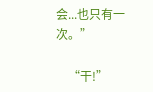会...也只有一次。”

    “干!”